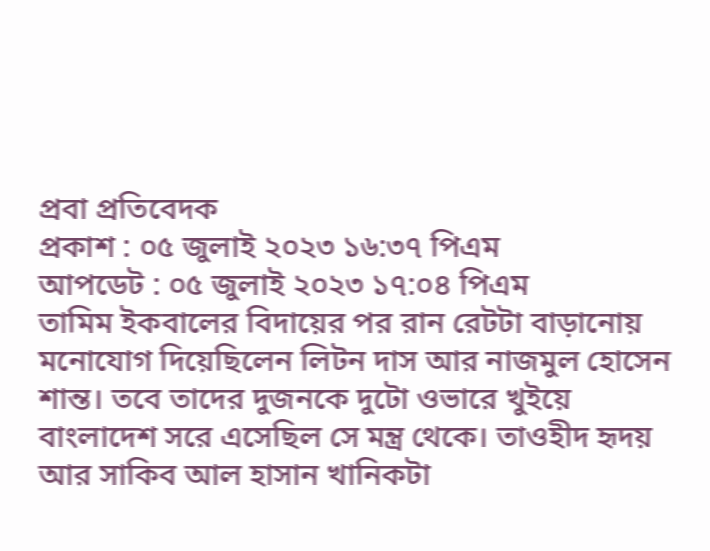প্রবা প্রতিবেদক
প্রকাশ : ০৫ জুলাই ২০২৩ ১৬:৩৭ পিএম
আপডেট : ০৫ জুলাই ২০২৩ ১৭:০৪ পিএম
তামিম ইকবালের বিদায়ের পর রান রেটটা বাড়ানোয় মনোযোগ দিয়েছিলেন লিটন দাস আর নাজমুল হোসেন শান্ত। তবে তাদের দুজনকে দুটো ওভারে খুইয়ে বাংলাদেশ সরে এসেছিল সে মন্ত্র থেকে। তাওহীদ হৃদয় আর সাকিব আল হাসান খানিকটা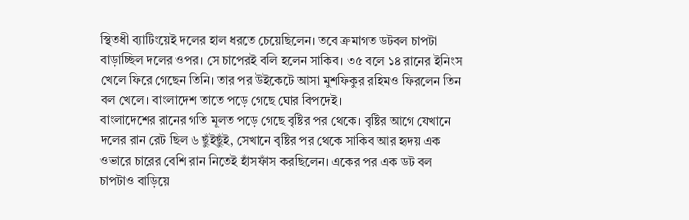স্থিতধী ব্যাটিংয়েই দলের হাল ধরতে চেয়েছিলেন। তবে ক্রমাগত ডটবল চাপটা বাড়াচ্ছিল দলের ওপর। সে চাপেরই বলি হলেন সাকিব। ৩৫ বলে ১৪ রানের ইনিংস খেলে ফিরে গেছেন তিনি। তার পর উইকেটে আসা মুশফিকুর রহিমও ফিরলেন তিন বল খেলে। বাংলাদেশ তাতে পড়ে গেছে ঘোর বিপদেই।
বাংলাদেশের রানের গতি মূলত পড়ে গেছে বৃষ্টির পর থেকে। বৃষ্টির আগে যেখানে দলের রান রেট ছিল ৬ ছুঁইছুঁই, সেখানে বৃষ্টির পর থেকে সাকিব আর হৃদয় এক ওভারে চারের বেশি রান নিতেই হাঁসফাঁস করছিলেন। একের পর এক ডট বল চাপটাও বাড়িয়ে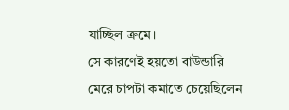যাচ্ছিল ক্রমে।
সে কারণেই হয়তো বাউন্ডারি মেরে চাপটা কমাতে চেয়েছিলেন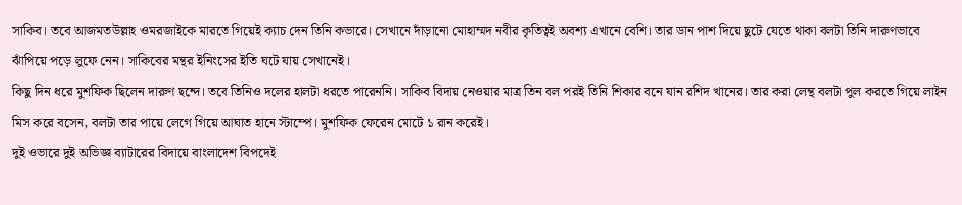সাকিব। তবে আজমতউল্লাহ ওমরজাইকে মারতে গিয়েই ক্যাচ দেন তিনি কভারে। সেখানে দাঁড়ানো মোহাম্মদ নবীর কৃতিত্বই অবশ্য এখানে বেশি। তার ডান পাশ দিয়ে ছুটে যেতে থাকা বলটা তিনি দারুণভাবে ঝাঁপিয়ে পড়ে লুফে নেন। সাকিবের মন্থর ইনিংসের ইতি ঘটে যায় সেখানেই।
কিছু দিন ধরে মুশফিক ছিলেন দারুণ ছন্দে। তবে তিনিও দলের হালটা ধরতে পারেননি। সাকিব বিদায় নেওয়ার মাত্র তিন বল পরই তিনি শিকার বনে যান রশিদ খানের। তার করা লেন্থ বলটা পুল করতে গিয়ে লাইন মিস করে বসেন, বলটা তার পায়ে লেগে গিয়ে আঘাত হানে স্টাম্পে। মুশফিক ফেরেন মোটে ১ রান করেই।
দুই ওভারে দুই অভিজ্ঞ ব্যাটারের বিদায়ে বাংলাদেশ বিপদেই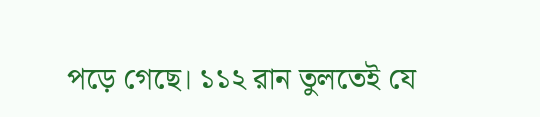পড়ে গেছে। ১১২ রান তুলতেই যে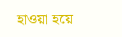হাওয়া হয়ে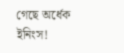গেছে অর্ধেক ইনিংস!